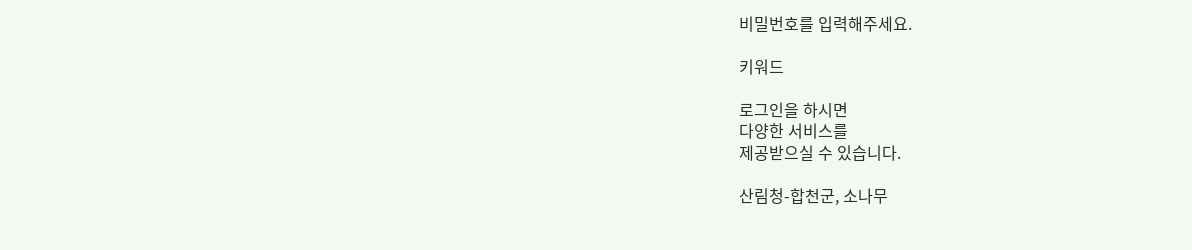비밀번호를 입력해주세요.

키워드

로그인을 하시면
다양한 서비스를
제공받으실 수 있습니다.

산림청-합천군, 소나무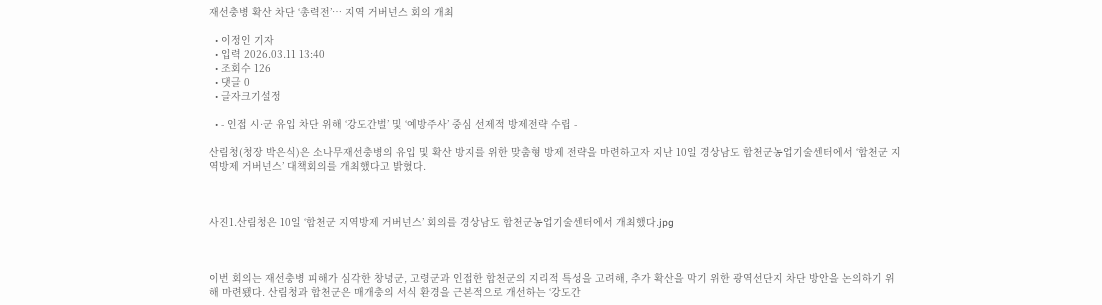재선충병 확산 차단 ‘총력전’… 지역 거버넌스 회의 개최

  • 이정인 기자
  • 입력 2026.03.11 13:40
  • 조회수 126
  • 댓글 0
  • 글자크기설정

  • - 인접 시·군 유입 차단 위해 ‘강도간벌’ 및 ‘예방주사’ 중심 선제적 방제전략 수립 -

산림청(청장 박은식)은 소나무재선충병의 유입 및 확산 방지를 위한 맞춤형 방제 전략을 마련하고자 지난 10일 경상남도 합천군농업기술센터에서 ‘합천군 지역방제 거버넌스’ 대책회의를 개최했다고 밝혔다.



사진1.산림청은 10일 ‘합천군 지역방제 거버넌스’ 회의를 경상남도 합천군농업기술센터에서 개최했다.jpg



이번 회의는 재선충병 피해가 심각한 창녕군, 고령군과 인접한 합천군의 지리적 특성을 고려해, 추가 확산을 막기 위한 광역선단지 차단 방안을 논의하기 위해 마련됐다. 산림청과 합천군은 매개충의 서식 환경을 근본적으로 개선하는 ‘강도간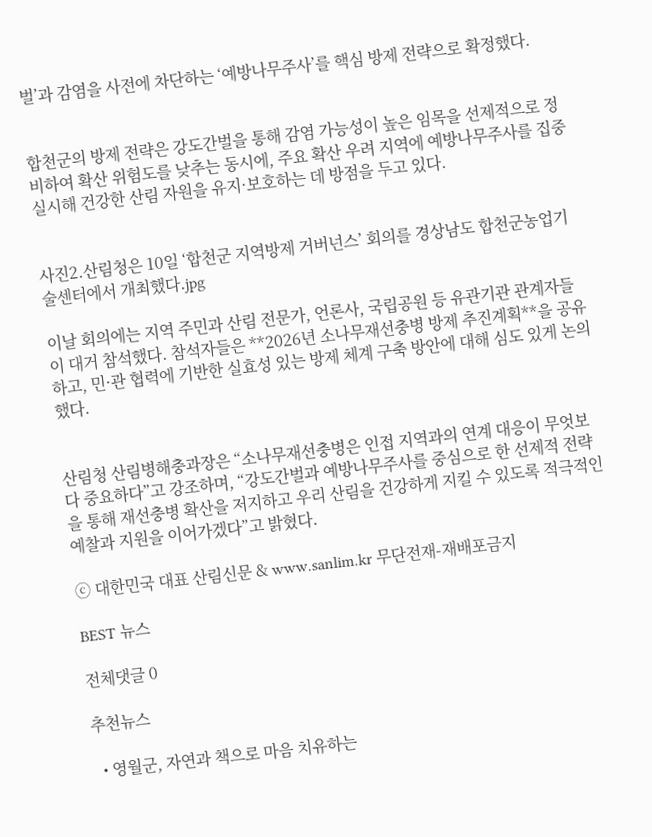벌’과 감염을 사전에 차단하는 ‘예방나무주사’를 핵심 방제 전략으로 확정했다.


합천군의 방제 전략은 강도간벌을 통해 감염 가능성이 높은 임목을 선제적으로 정비하여 확산 위험도를 낮추는 동시에, 주요 확산 우려 지역에 예방나무주사를 집중 실시해 건강한 산림 자원을 유지·보호하는 데 방점을 두고 있다.


사진2.산림청은 10일 ‘합천군 지역방제 거버넌스’ 회의를 경상남도 합천군농업기술센터에서 개최했다.jpg

이날 회의에는 지역 주민과 산림 전문가, 언론사, 국립공원 등 유관기관 관계자들이 대거 참석했다. 참석자들은 **2026년 소나무재선충병 방제 추진계획**을 공유하고, 민·관 협력에 기반한 실효성 있는 방제 체계 구축 방안에 대해 심도 있게 논의했다.


산림청 산림병해충과장은 “소나무재선충병은 인접 지역과의 연계 대응이 무엇보다 중요하다”고 강조하며, “강도간벌과 예방나무주사를 중심으로 한 선제적 전략을 통해 재선충병 확산을 저지하고 우리 산림을 건강하게 지킬 수 있도록 적극적인 예찰과 지원을 이어가겠다”고 밝혔다.

ⓒ 대한민국 대표 산림신문 & www.sanlim.kr 무단전재-재배포금지

BEST 뉴스

전체댓글 0

추천뉴스

  • 영월군, 자연과 책으로 마음 치유하는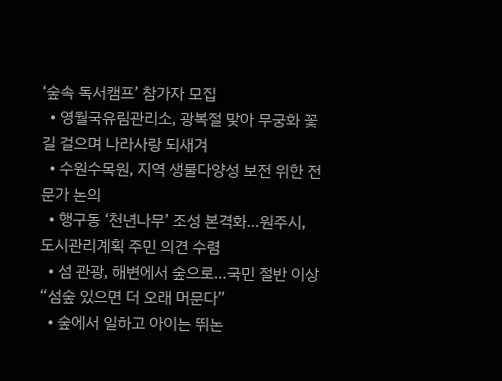‘숲속 독서캠프’ 참가자 모집
  • 영월국유림관리소, 광복절 맞아 무궁화 꽃길 걸으며 나라사랑 되새겨
  • 수원수목원, 지역 생물다양성 보전 위한 전문가 논의
  • 행구동 ‘천년나무’ 조성 본격화…원주시, 도시관리계획 주민 의견 수렴
  • 섬 관광, 해변에서 숲으로…국민 절반 이상 “섬숲 있으면 더 오래 머문다”
  • 숲에서 일하고 아이는 뛰논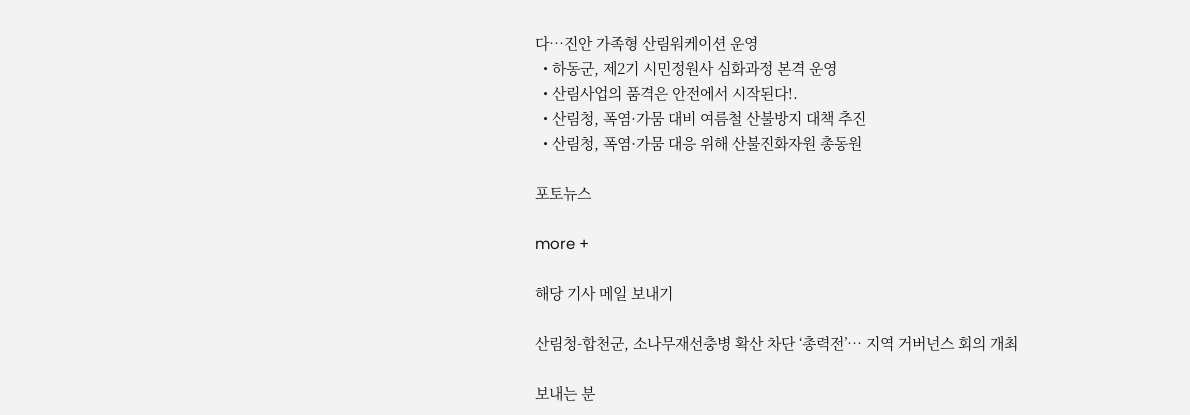다…진안 가족형 산림워케이션 운영
  • 하동군, 제2기 시민정원사 심화과정 본격 운영
  • 산림사업의 품격은 안전에서 시작된다!.
  • 산림청, 폭염·가뭄 대비 여름철 산불방지 대책 추진
  • 산림청, 폭염·가뭄 대응 위해 산불진화자원 총동원

포토뉴스

more +

해당 기사 메일 보내기

산림청-합천군, 소나무재선충병 확산 차단 ‘총력전’… 지역 거버넌스 회의 개최

보내는 분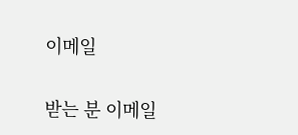이메일

받는 분 이메일